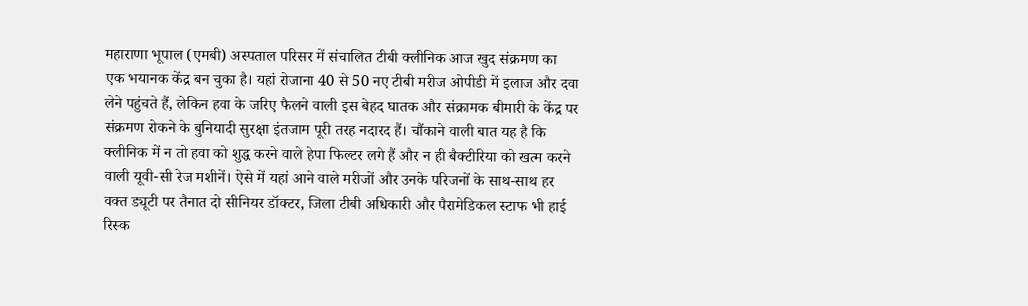महाराणा भूपाल (एमबी) अस्पताल परिसर में संचालित टीबी क्लीनिक आज खुद संक्रमण का एक भयानक केंद्र बन चुका है। यहां रोजाना 40 से 50 नए टीबी मरीज ओपीडी में इलाज और दवा लेने पहुंचते हैं, लेकिन हवा के जरिए फैलने वाली इस बेहद घातक और संक्रामक बीमारी के केंद्र पर संक्रमण रोकने के बुनियादी सुरक्षा इंतजाम पूरी तरह नदारद हैं। चौंकाने वाली बात यह है कि क्लीनिक में न तो हवा को शुद्ध करने वाले हेपा फिल्टर लगे हैं और न ही बैक्टीरिया को खत्म करने वाली यूवी-सी रेज मशीनें। ऐसे में यहां आने वाले मरीजों और उनके परिजनों के साथ-साथ हर वक्त ड्यूटी पर तैनात दो सीनियर डॉक्टर, जिला टीबी अधिकारी और पैरामेडिकल स्टाफ भी हाई रिस्क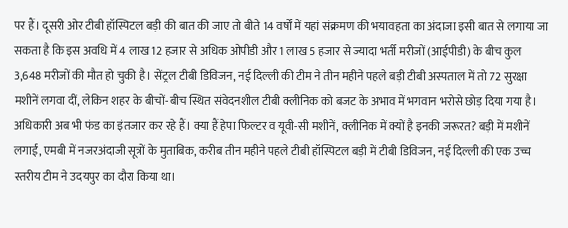पर हैं। दूसरी ओर टीबी हॉस्पिटल बड़ी की बात की जाए तो बीते 14 वर्षों में यहां संक्रमण की भयावहता का अंदाजा इसी बात से लगाया जा सकता है कि इस अवधि में 4 लाख 12 हजार से अधिक ओपीडी और 1 लाख 5 हजार से ज्यादा भर्ती मरीजों (आईपीडी) के बीच कुल 3,648 मरीजों की मौत हो चुकी है। सेंट्रल टीबी डिविजन, नई दिल्ली की टीम ने तीन महीने पहले बड़ी टीबी अस्पताल में तो 72 सुरक्षा मशीनें लगवा दीं, लेकिन शहर के बीचों-बीच स्थित संवेदनशील टीबी क्लीनिक को बजट के अभाव में भगवान भरोसे छोड़ दिया गया है। अधिकारी अब भी फंड का इंतजार कर रहे हैं। क्या हैं हेपा फिल्टर व यूवी-सी मशीनें, क्लीनिक में क्यों है इनकी जरूरत? बड़ी में मशीनें लगाईं, एमबी में नजरअंदाजी सूत्रों के मुताबिक, करीब तीन महीने पहले टीबी हॉस्पिटल बड़ी में टीबी डिविजन, नई दिल्ली की एक उच्च स्तरीय टीम ने उदयपुर का दौरा किया था।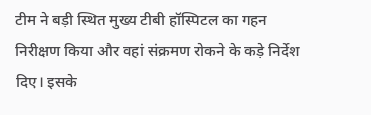टीम ने बड़ी स्थित मुख्य टीबी हॉस्पिटल का गहन निरीक्षण किया और वहां संक्रमण रोकने के कड़े निर्देश दिए। इसके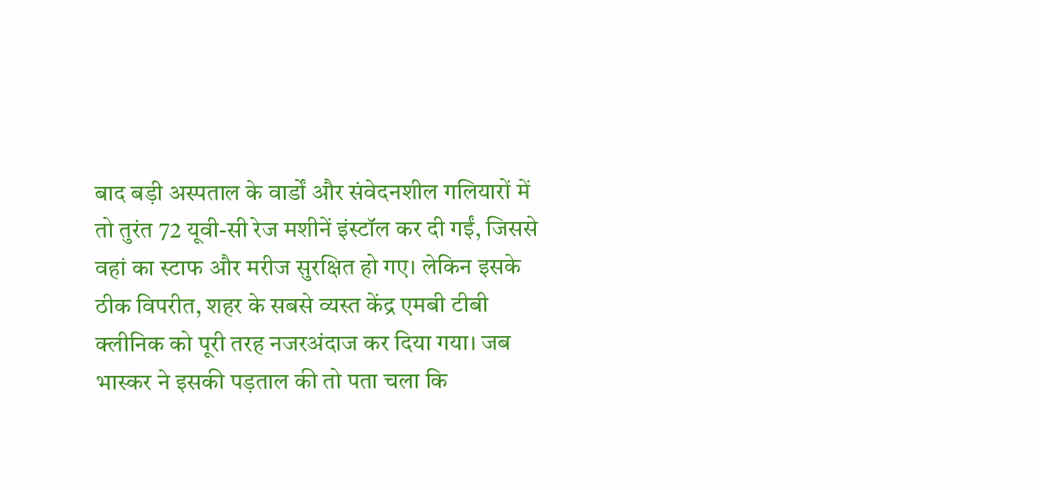बाद बड़ी अस्पताल के वार्डों और संवेदनशील गलियारों में तो तुरंत 72 यूवी-सी रेज मशीनें इंस्टॉल कर दी गईं, जिससे वहां का स्टाफ और मरीज सुरक्षित हो गए। लेकिन इसके ठीक विपरीत, शहर के सबसे व्यस्त केंद्र एमबी टीबी क्लीनिक को पूरी तरह नजरअंदाज कर दिया गया। जब भास्कर ने इसकी पड़ताल की तो पता चला कि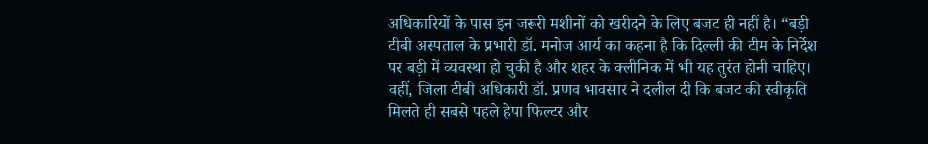अधिकारियों के पास इन जरूरी मशीनों को खरीदने के लिए बजट ही नहीं है। “बड़ी टीबी अस्पताल के प्रभारी डॉ. मनोज आर्य का कहना है कि दिल्ली की टीम के निर्देश पर बड़ी में व्यवस्था हो चुकी है और शहर के क्लीनिक में भी यह तुरंत होनी चाहिए। वहीं, जिला टीबी अधिकारी डॉ. प्रणव भावसार ने दलील दी कि बजट की स्वीकृति मिलते ही सबसे पहले हेपा फिल्टर और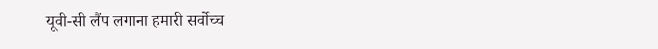यूवी-सी लैंप लगाना हमारी सर्वोच्च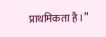प्राथमिकता है।”